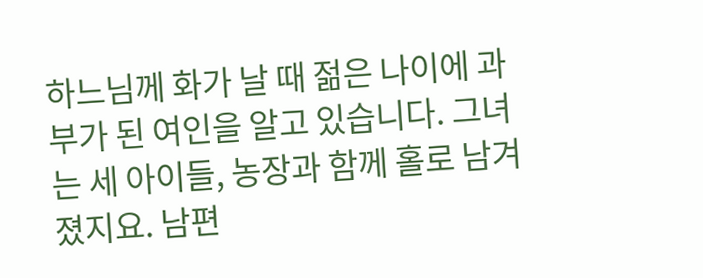하느님께 화가 날 때 젊은 나이에 과부가 된 여인을 알고 있습니다. 그녀는 세 아이들, 농장과 함께 홀로 남겨졌지요. 남편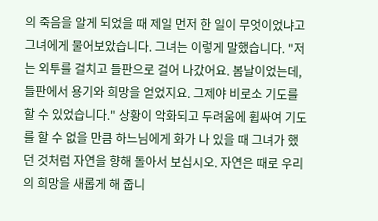의 죽음을 알게 되었을 때 제일 먼저 한 일이 무엇이었냐고 그녀에게 물어보았습니다. 그녀는 이렇게 말했습니다. "저는 외투를 걸치고 들판으로 걸어 나갔어요. 봄날이었는데, 들판에서 용기와 희망을 얻었지요. 그제야 비로소 기도를 할 수 있었습니다." 상황이 악화되고 두려움에 휩싸여 기도를 할 수 없을 만큼 하느님에게 화가 나 있을 때 그녀가 했던 것처럼 자연을 향해 돌아서 보십시오. 자연은 때로 우리의 희망을 새롭게 해 줍니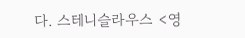다. 스테니슬라우스 <영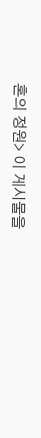혼의 정원> 이 게시물을